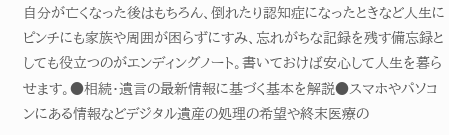自分が亡くなった後はもちろん、倒れたり認知症になったときなど人生にピンチにも家族や周囲が困らずにすみ、忘れがちな記録を残す備忘録としても役立つのがエンディングノート。書いておけば安心して人生を暮らせます。●相続・遺言の最新情報に基づく基本を解説●スマホやパソコンにある情報などデジタル遺産の処理の希望や終末医療の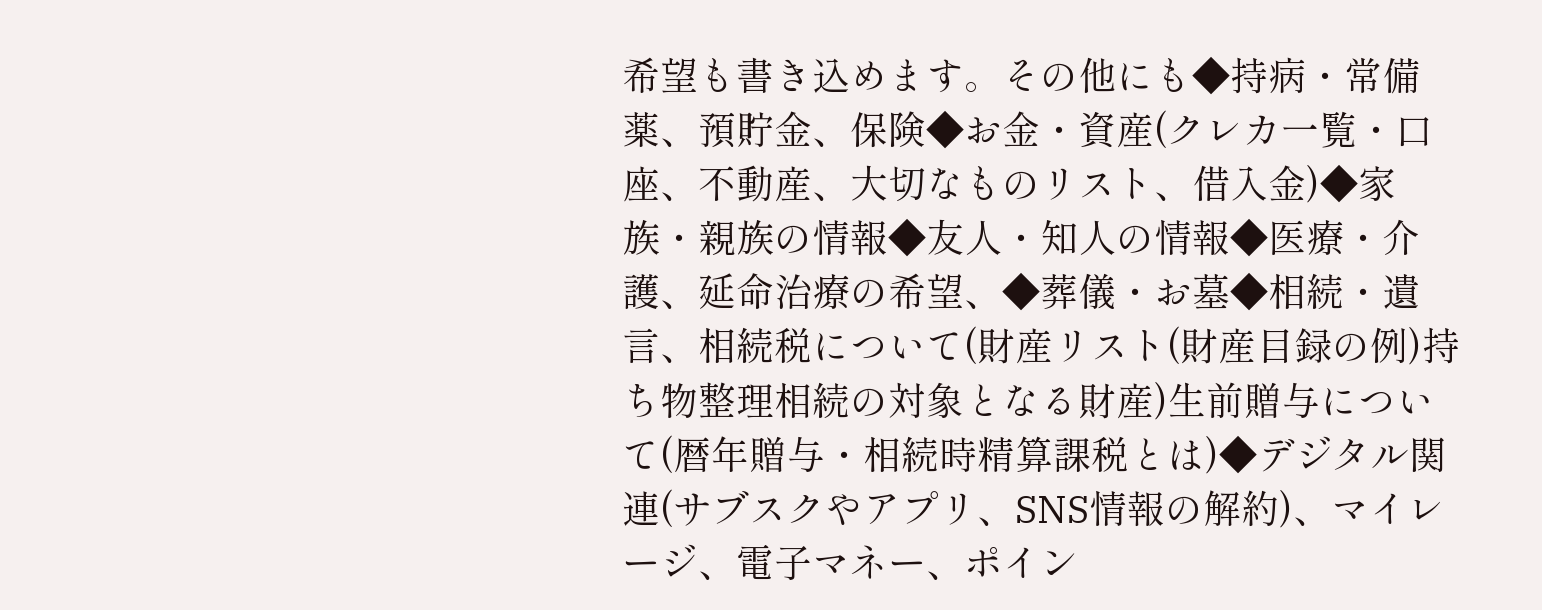希望も書き込めます。その他にも◆持病・常備薬、預貯金、保険◆お金・資産(クレカ一覧・口座、不動産、大切なものリスト、借入金)◆家族・親族の情報◆友人・知人の情報◆医療・介護、延命治療の希望、◆葬儀・お墓◆相続・遺言、相続税について(財産リスト(財産目録の例)持ち物整理相続の対象となる財産)生前贈与について(暦年贈与・相続時精算課税とは)◆デジタル関連(サブスクやアプリ、SNS情報の解約)、マイレージ、電子マネー、ポイン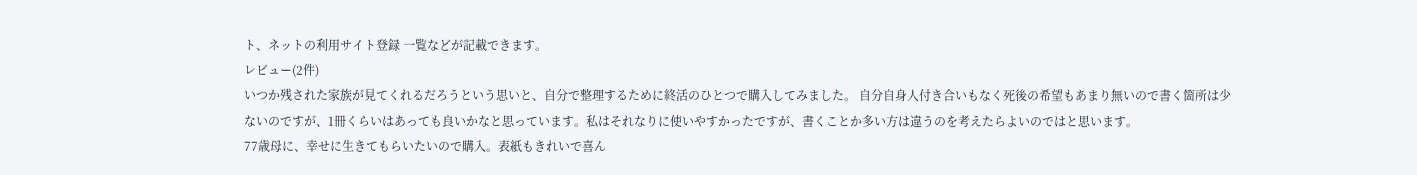ト、ネットの利用サイト登録 一覧などが記載できます。
レビュー(2件)
いつか残された家族が見てくれるだろうという思いと、自分で整理するために終活のひとつで購入してみました。 自分自身人付き合いもなく死後の希望もあまり無いので書く箇所は少ないのですが、1冊くらいはあっても良いかなと思っています。私はそれなりに使いやすかったですが、書くことか多い方は違うのを考えたらよいのではと思います。
77歳母に、幸せに生きてもらいたいので購入。表紙もきれいで喜ん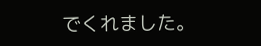でくれました。